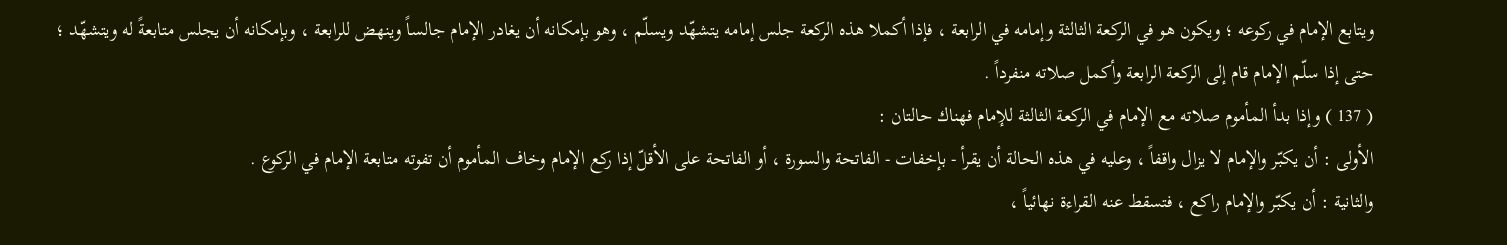ويتابع الإمام في ركوعه ؛ ويكون هو في الركعة الثالثة وإمامه في الرابعة ، فإذا أكملا هذه الركعة جلس إمامه يتشهّد ويسلّم ، وهو بإمكانه أن يغادر الإمام جالساً وينهض للرابعة ، وبإمكانه أن يجلس متابعةً له ويتشهّد ؛ حتى إذا سلّم الإمام قام إلى الركعة الرابعة وأكمل صلاته منفرداً .
( 137 ) وإذا بدأ المأموم صلاته مع الإمام في الركعة الثالثة للإمام فهناك حالتان :
الأولى : أن يكبّر والإمام لا يزال واقفاً ، وعليه في هذه الحالة أن يقرأ - بإخفات - الفاتحة والسورة ، أو الفاتحة على الأقلّ إذا ركع الإمام وخاف المأموم أن تفوته متابعة الإمام في الركوع .
والثانية : أن يكبّر والإمام راكع ، فتسقط عنه القراءة نهائياً ،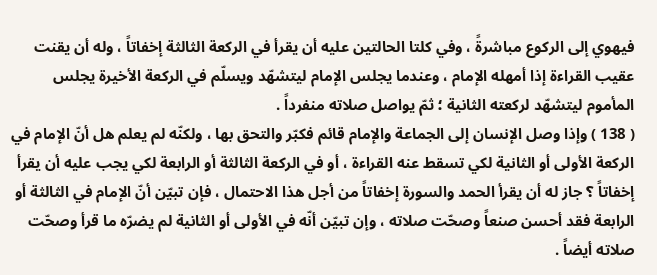فيهوي إلى الركوع مباشرةً ، وفي كلتا الحالتين عليه أن يقرأ في الركعة الثالثة إخفاتاً ، وله أن يقنت عقيب القراءة إذا أمهله الإمام ، وعندما يجلس الإمام ليتشهّد ويسلّم في الركعة الأخيرة يجلس المأموم ليتشهّد لركعته الثانية ؛ ثمّ يواصل صلاته منفرداً .
( 138 ) وإذا وصل الإنسان إلى الجماعة والإمام قائم فكبّر والتحق بها ، ولكنّه لم يعلم هل أنّ الإمام في الركعة الأولى أو الثانية لكي تسقط عنه القراءة ، أو في الركعة الثالثة أو الرابعة لكي يجب عليه أن يقرأ إخفاتاً ؟ جاز له أن يقرأ الحمد والسورة إخفاتاً من أجل هذا الاحتمال ، فإن تبيّن أنّ الإمام في الثالثة أو الرابعة فقد أحسن صنعاً وصحّت صلاته ، وإن تبيّن أنّه في الأولى أو الثانية لم يضرّه ما قرأ وصحّت صلاته أيضاً .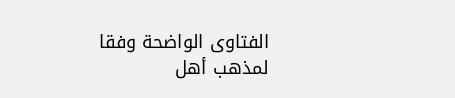الفتاوى الواضحة وفقا لمذهب أهل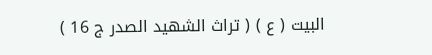البيت ( ع ) ( تراث الشهيد الصدر ج 16 )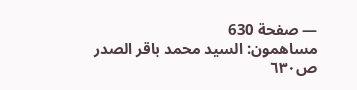— صفحة 630
مساهمون: السيد محمد باقر الصدر
ص٦٣٠